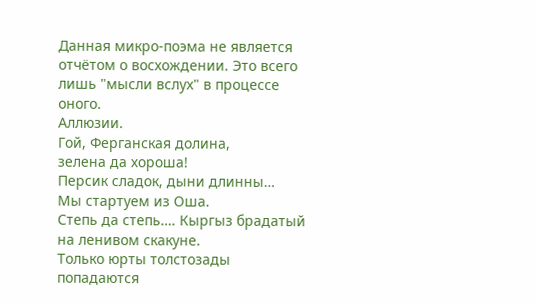Данная микро-поэма не является отчётом о восхождении. Это всего лишь "мысли вслух" в процессе оного.
Аллюзии.
Гой, Ферганская долина,
зелена да хороша!
Персик сладок, дыни длинны…
Мы стартуем из Оша.
Степь да степь…. Кыргыз брадатый
на ленивом скакуне.
Только юрты толстозады
попадаются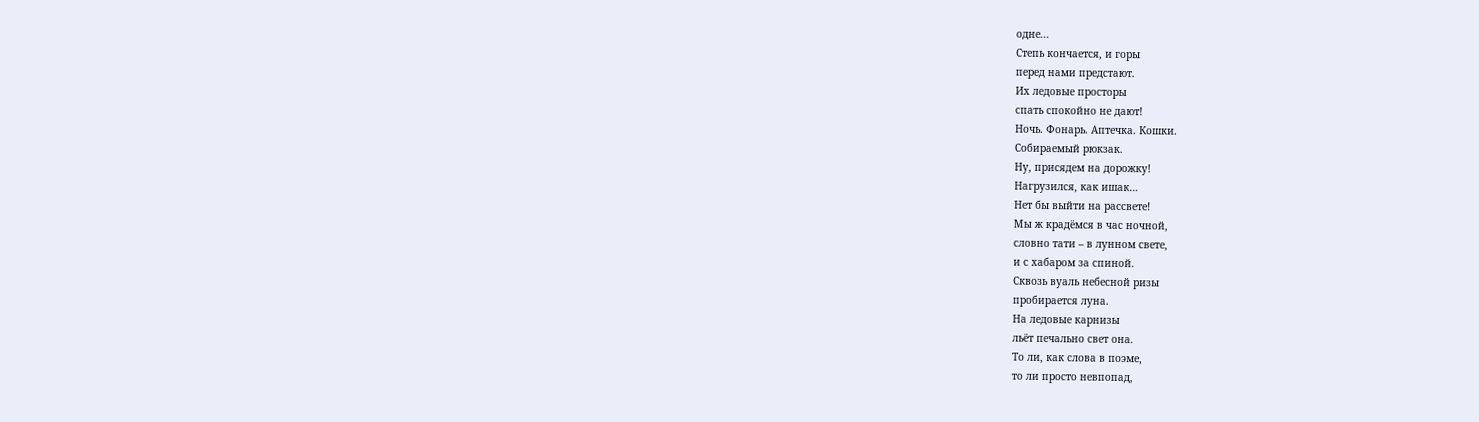одне...
Степь кончается, и горы
перед нами предстают.
Их ледовые просторы
спать спокойно не дают!
Ночь. Фонарь. Аптечка. Кошки.
Собираемый рюкзак.
Ну, присядем на дорожку!
Нагрузился, как ишак…
Нет бы выйти на рассвете!
Мы ж крадёмся в час ночной,
словно тати – в лунном свете,
и с хабаром за спиной.
Сквозь вуаль небесной ризы
пробирается луна.
На ледовые карнизы
льёт печально свет она.
То ли, как слова в поэме,
то ли просто невпопад,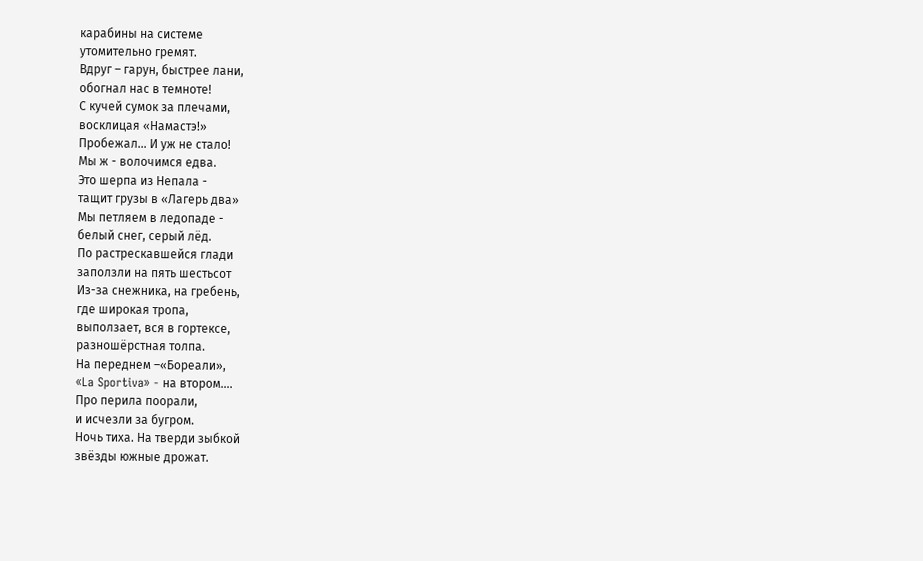карабины на системе
утомительно гремят.
Вдруг – гарун, быстрее лани,
обогнал нас в темноте!
С кучей сумок за плечами,
восклицая «Намастэ!»
Пробежал… И уж не стало!
Мы ж - волочимся едва.
Это шерпа из Непала -
тащит грузы в «Лагерь два»
Мы петляем в ледопаде -
белый снег, серый лёд.
По растрескавшейся глади
заползли на пять шестьсот
Из-за снежника, на гребень,
где широкая тропа,
выползает, вся в гортексе,
разношёрстная толпа.
На переднем –«Бореали»,
«La Sportiva» - на втором….
Про перила поорали,
и исчезли за бугром.
Ночь тиха. На тверди зыбкой
звёзды южные дрожат.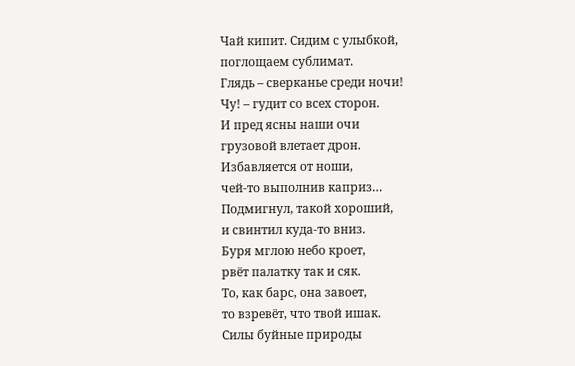Чай кипит. Сидим с улыбкой,
поглощаем сублимат.
Глядь – сверканье среди ночи!
Чу! – гудит со всех сторон.
И пред ясны наши очи
грузовой влетает дрон.
Избавляется от ноши,
чей-то выполнив каприз…
Подмигнул, такой хороший,
и свинтил куда-то вниз.
Буря мглою небо кроет,
рвёт палатку так и сяк.
То, как барс, она завоет,
то взревёт, что твой ишак.
Силы буйные природы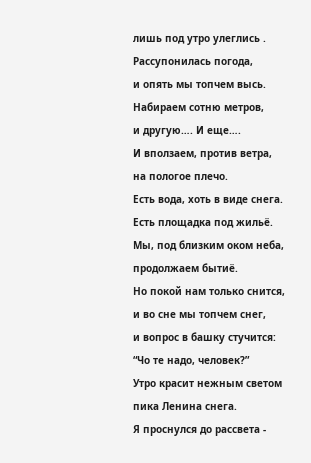лишь под утро улеглись .
Рассупонилась погода,
и опять мы топчем высь.
Набираем сотню метров,
и другую…. И еще….
И вползаем, против ветра,
на пологое плечо.
Есть вода, хоть в виде снега.
Есть площадка под жильё.
Мы, под близким оком неба,
продолжаем бытиё.
Но покой нам только снится,
и во сне мы топчем снег,
и вопрос в башку стучится:
“Чо те надо, человек?”
Утро красит нежным светом
пика Ленина снега.
Я проснулся до рассвета -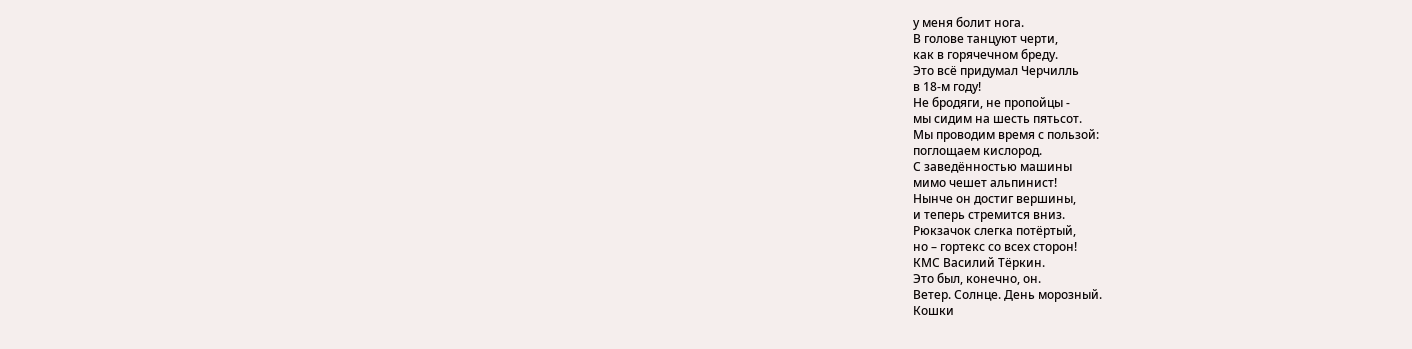у меня болит нога.
В голове танцуют черти,
как в горячечном бреду.
Это всё придумал Черчилль
в 18-м году!
Не бродяги, не пропойцы -
мы сидим на шесть пятьсот.
Мы проводим время с пользой:
поглощаем кислород.
С заведённостью машины
мимо чешет альпинист!
Нынче он достиг вершины,
и теперь стремится вниз.
Рюкзачок слегка потёртый,
но – гортекс со всех сторон!
КМС Василий Тёркин.
Это был, конечно, он.
Ветер. Солнце. День морозный.
Кошки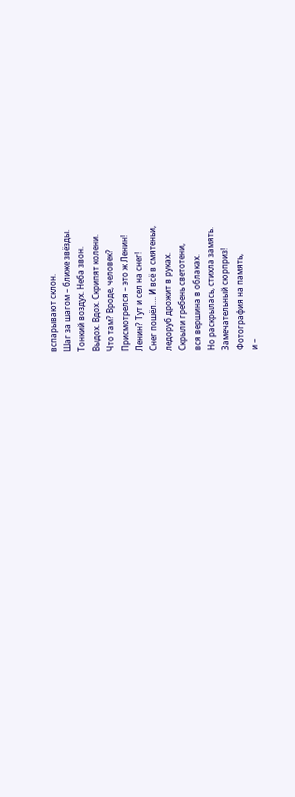вспарывают склон.
Шаг за шагом – ближе звёзды.
Тонкий воздух. Неба звон.
Выдох. Вдох. Скрипят колени.
Что там? Вроде, человек?
Присмотрелся – это ж Ленин!
Ленин? Тут и сел на снег!
Снег пошёл…. И всё в смятеньи,
ледоруб дрожит в руках.
Скрыли гребень светотени,
вся вершина в облаках.
Но раскрылась, стихла замять.
Замечательный сюрприз!
Фотография на память,
и –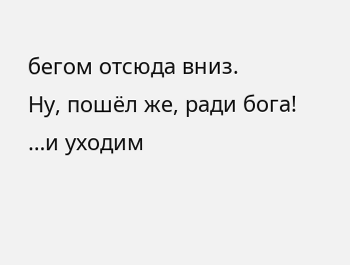бегом отсюда вниз.
Ну, пошёл же, ради бога!
…и уходим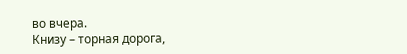во вчера.
Книзу – торная дорога,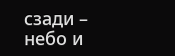сзади – небо и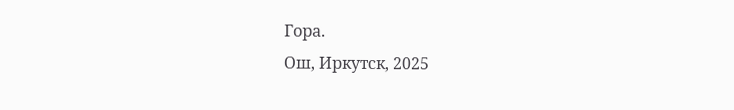Гора.
Ош, Иркутск, 2025